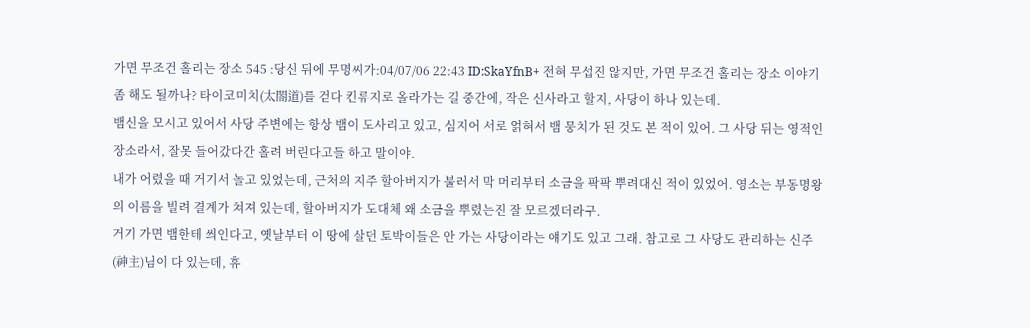가면 무조건 홀리는 장소 545 :당신 뒤에 무명씨가:04/07/06 22:43 ID:SkaYfnB+ 전혀 무섭진 않지만, 가면 무조건 홀리는 장소 이야기 좀 해도 될까나? 타이코미치(太閤道)를 걷다 킨류지로 올라가는 길 중간에, 작은 신사라고 할지, 사당이 하나 있는데.
뱀신을 모시고 있어서 사당 주변에는 항상 뱀이 도사리고 있고, 심지어 서로 얽혀서 뱀 뭉치가 된 것도 본 적이 있어. 그 사당 뒤는 영적인 장소라서, 잘못 들어갔다간 홀려 버린다고들 하고 말이야.
내가 어렸을 때 거기서 놀고 있었는데, 근처의 지주 할아버지가 불러서 막 머리부터 소금을 팍팍 뿌려대신 적이 있었어. 영소는 부동명왕의 이름을 빌려 결계가 쳐져 있는데, 할아버지가 도대체 왜 소금을 뿌렸는진 잘 모르겠더라구.
거기 가면 뱀한테 씌인다고, 옛날부터 이 땅에 살던 토박이들은 안 가는 사당이라는 얘기도 있고 그래. 참고로 그 사당도 관리하는 신주(神主)님이 다 있는데, 휴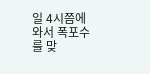일 4시쯤에 와서 폭포수를 맞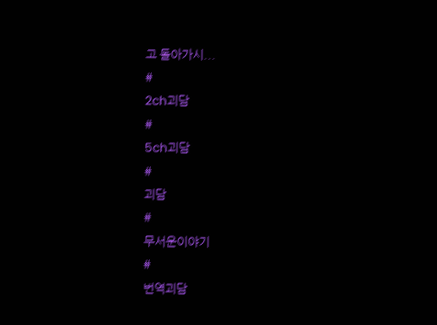고 돌아가시...
#
2ch괴담
#
5ch괴담
#
괴담
#
무서운이야기
#
번역괴담